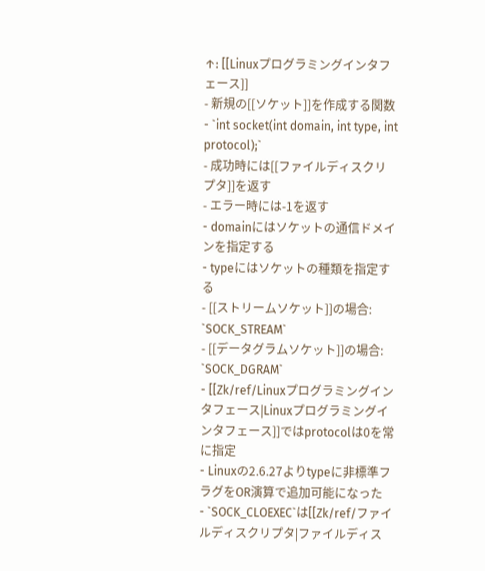↑: [[Linuxプログラミングインタフェース]]
- 新規の[[ソケット]]を作成する関数
- `int socket(int domain, int type, int protocol);`
- 成功時には[[ファイルディスクリプタ]]を返す
- エラー時には-1を返す
- domainにはソケットの通信ドメインを指定する
- typeにはソケットの種類を指定する
- [[ストリームソケット]]の場合: `SOCK_STREAM`
- [[データグラムソケット]]の場合: `SOCK_DGRAM`
- [[Zk/ref/Linuxプログラミングインタフェース|Linuxプログラミングインタフェース]]ではprotocolは0を常に指定
- Linuxの2.6.27よりtypeに非標準フラグをOR演算で追加可能になった
- `SOCK_CLOEXEC`は[[Zk/ref/ファイルディスクリプタ|ファイルディス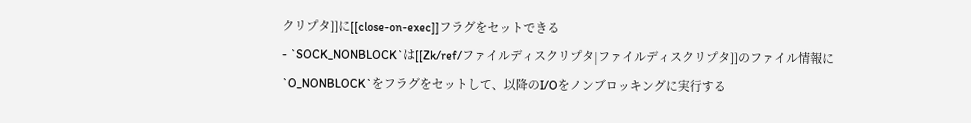クリプタ]]に[[close-on-exec]]フラグをセットできる
- `SOCK_NONBLOCK`は[[Zk/ref/ファイルディスクリプタ|ファイルディスクリプタ]]のファイル情報に`O_NONBLOCK`をフラグをセットして、以降のI/Oをノンブロッキングに実行する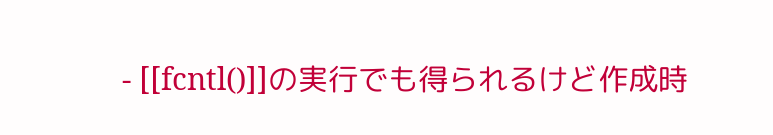- [[fcntl()]]の実行でも得られるけど作成時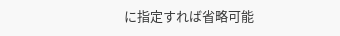に指定すれば省略可能